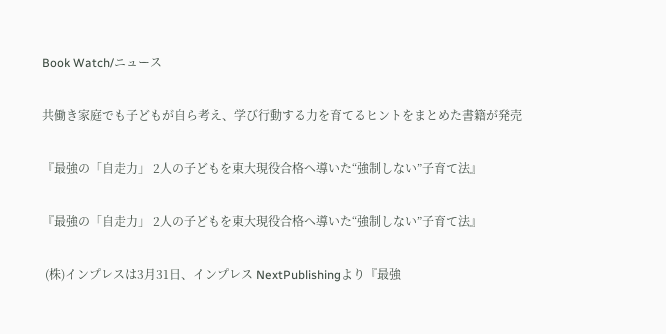Book Watch/ニュース

共働き家庭でも子どもが自ら考え、学び行動する力を育てるヒントをまとめた書籍が発売

『最強の「自走力」 2人の子どもを東大現役合格へ導いた“強制しない”子育て法』

『最強の「自走力」 2人の子どもを東大現役合格へ導いた“強制しない”子育て法』

 (株)インプレスは3月31日、インプレス NextPublishingより『最強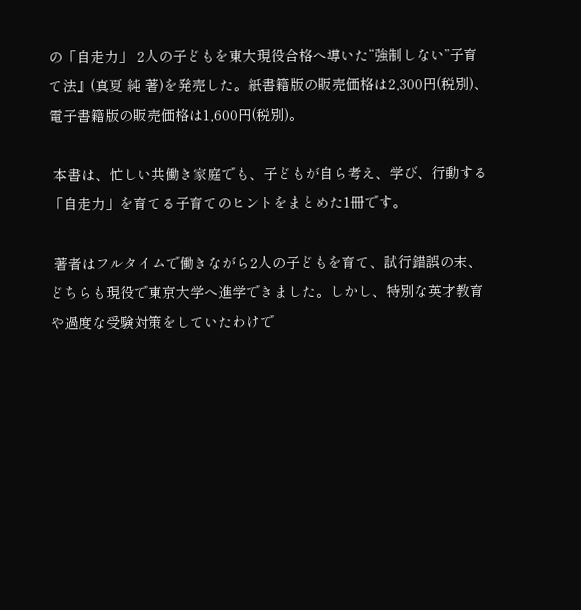の「自走力」 2人の子どもを東大現役合格へ導いた“強制しない”子育て法』(真夏 純 著)を発売した。紙書籍版の販売価格は2,300円(税別)、電子書籍版の販売価格は1,600円(税別)。

 本書は、忙しい共働き家庭でも、子どもが自ら考え、学び、行動する「自走力」を育てる子育てのヒントをまとめた1冊です。

 著者はフルタイムで働きながら2人の子どもを育て、試行錯誤の末、どちらも現役で東京大学へ進学できました。しかし、特別な英才教育や過度な受験対策をしていたわけで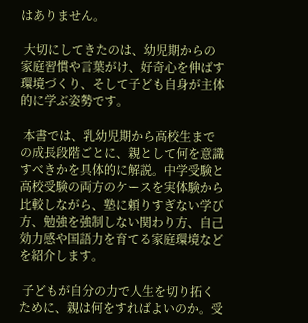はありません。

 大切にしてきたのは、幼児期からの家庭習慣や言葉がけ、好奇心を伸ばす環境づくり、そして子ども自身が主体的に学ぶ姿勢です。

 本書では、乳幼児期から高校生までの成長段階ごとに、親として何を意識すべきかを具体的に解説。中学受験と高校受験の両方のケースを実体験から比較しながら、塾に頼りすぎない学び方、勉強を強制しない関わり方、自己効力感や国語力を育てる家庭環境などを紹介します。

 子どもが自分の力で人生を切り拓くために、親は何をすればよいのか。受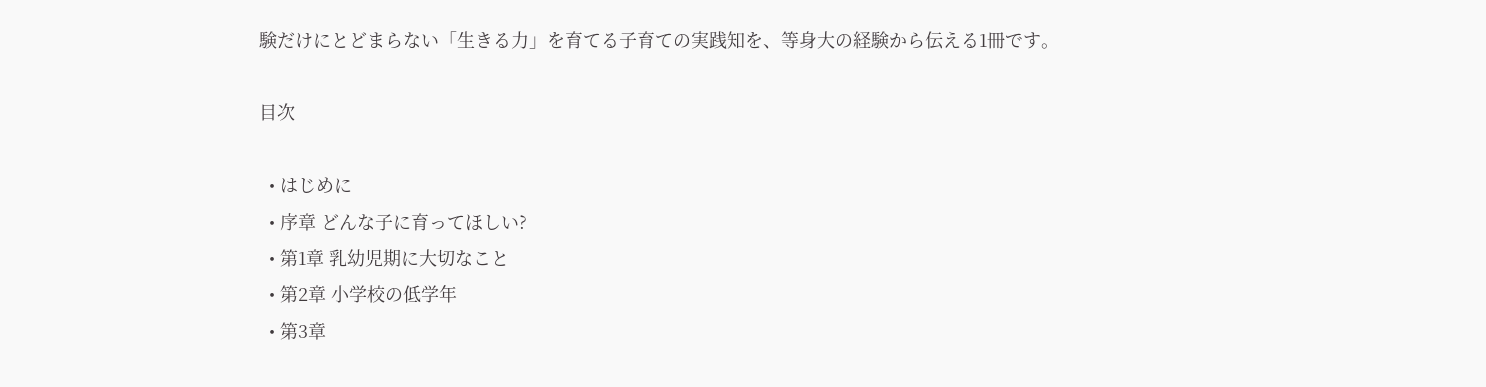験だけにとどまらない「生きる力」を育てる子育ての実践知を、等身大の経験から伝える1冊です。

目次

  • はじめに
  • 序章 どんな子に育ってほしい?
  • 第1章 乳幼児期に大切なこと
  • 第2章 小学校の低学年
  • 第3章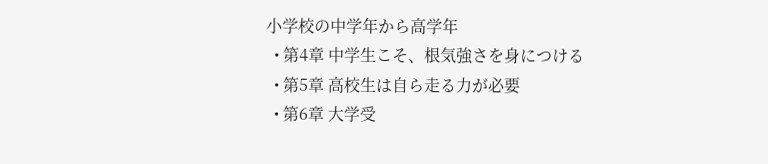小学校の中学年から高学年
  • 第4章 中学生こそ、根気強さを身につける
  • 第5章 高校生は自ら走る力が必要
  • 第6章 大学受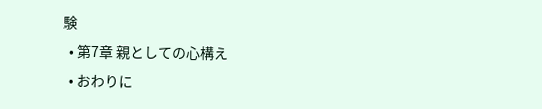験
  • 第7章 親としての心構え
  • おわりに